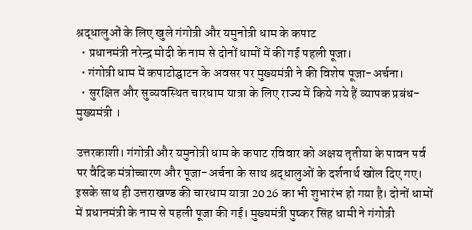श्रद्धालुओं के लिए खुले गंगोत्री और यमुनोत्री धाम के कपाट
  • प्रधानमंत्री नरेन्द्र मोदी के नाम से दोनों धामों में की गई पहली पूजा।
  • गंगोत्री धाम में कपाटोद्घाटन के अवसर पर मुख्यमंत्री ने की विशेष पूजा-अर्चना।
  • सुरक्षित और सुव्यवस्थित चारधाम यात्रा के लिए राज्य में किये गये हैं व्यापक प्रबंध- मुख्यमंत्री ।

उत्तरकाशी। गंगोत्री और यमुनोत्री धाम के कपाट रविवार को अक्षय तृतीया के पावन पर्व पर वैदिक मंत्रोच्चारण और पूजा-अर्चना के साथ श्रद्धालुओं के दर्शनार्थ खोल दिए गए। इसके साथ ही उत्तराखण्ड की चारधाम यात्रा 2026 का भी शुभारंभ हो गया है। दोनों धामों में प्रधानमंत्री के नाम से पहली पूजा की गई। मुख्यमंत्री पुष्कर सिंह धामी ने गंगोत्री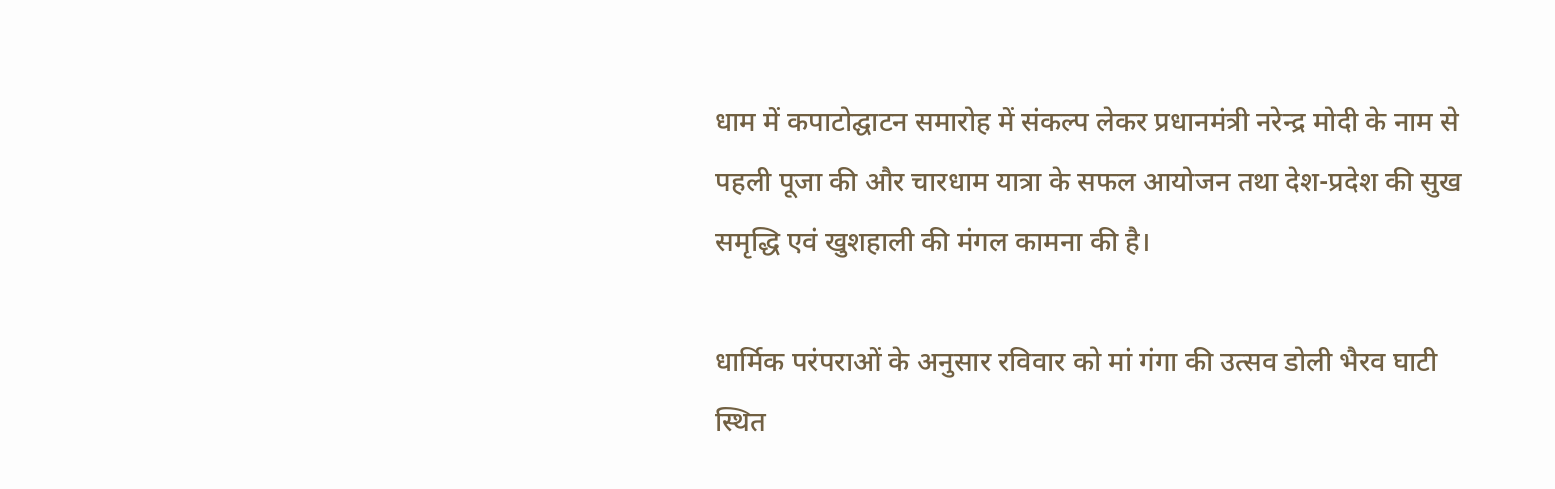धाम में कपाटोद्घाटन समारोह में संकल्प लेकर प्रधानमंत्री नरेन्द्र मोदी के नाम से पहली पूजा की और चारधाम यात्रा के सफल आयोजन तथा देश-प्रदेश की सुख समृद्धि एवं खुशहाली की मंगल कामना की है।

धार्मिक परंपराओं के अनुसार रविवार को मां गंगा की उत्सव डोली भैरव घाटी स्थित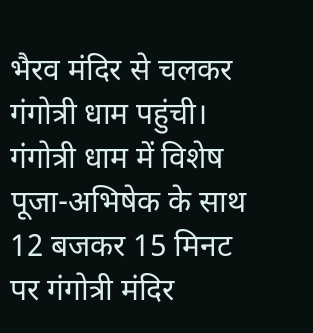भैरव मंदिर से चलकर गंगोत्री धाम पहुंची। गंगोत्री धाम में विशेष पूजा-अभिषेक के साथ 12 बजकर 15 मिनट पर गंगोत्री मंदिर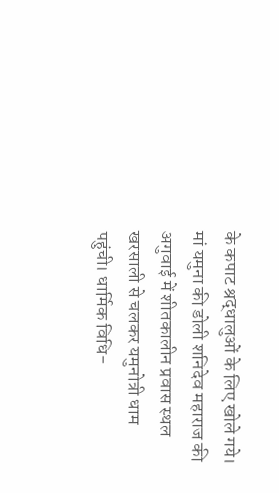के कपाट श्रद्धालुओं के लिए खोले गये। मां यमुना की डोली शनिदेव महाराज की अगुवाई में शीतकालीन प्रवास स्थल खरसाली से चलकर यमुनोत्री धाम पहुंची। धार्मिक विधि-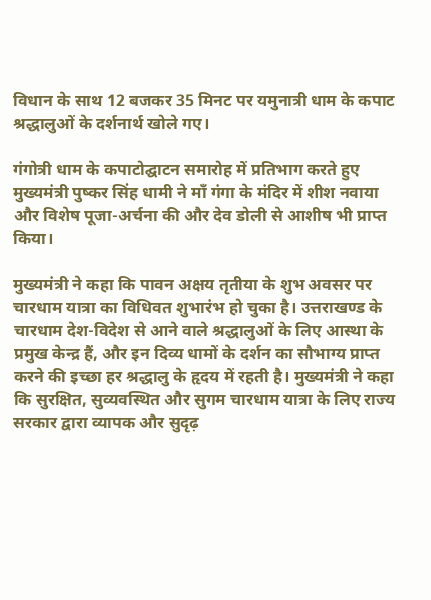विधान के साथ 12 बजकर 35 मिनट पर यमुनात्री धाम के कपाट श्रद्धालुओं के दर्शनार्थ खोले गए।

गंगोत्री धाम के कपाटोद्घाटन समारोह में प्रतिभाग करते हुए मुख्यमंत्री पुष्कर सिंह धामी ने मॉं गंगा के मंदिर में शीश नवाया और विशेष पूजा-अर्चना की और देव डोली से आशीष भी प्राप्त किया।

मुख्यमंत्री ने कहा कि पावन अक्षय तृतीया के शुभ अवसर पर चारधाम यात्रा का विधिवत शुभारंभ हो चुका है। उत्तराखण्ड के चारधाम देश-विदेश से आने वाले श्रद्धालुओं के लिए आस्था के प्रमुख केन्द्र हैं, और इन दिव्य धामों के दर्शन का सौभाग्य प्राप्त करने की इच्छा हर श्रद्धालु के हृदय में रहती है। मुख्यमंत्री ने कहा कि सुरक्षित, सुव्यवस्थित और सुगम चारधाम यात्रा के लिए राज्य सरकार द्वारा व्यापक और सुदृढ़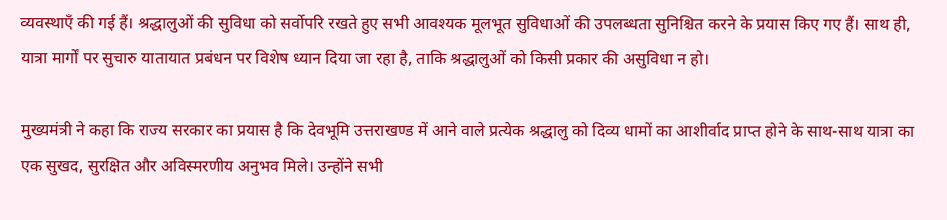व्यवस्थाएँ की गई हैं। श्रद्धालुओं की सुविधा को सर्वोपरि रखते हुए सभी आवश्यक मूलभूत सुविधाओं की उपलब्धता सुनिश्चित करने के प्रयास किए गए हैं। साथ ही, यात्रा मार्गों पर सुचारु यातायात प्रबंधन पर विशेष ध्यान दिया जा रहा है, ताकि श्रद्धालुओं को किसी प्रकार की असुविधा न हो।

मुख्यमंत्री ने कहा कि राज्य सरकार का प्रयास है कि देवभूमि उत्तराखण्ड में आने वाले प्रत्येक श्रद्धालु को दिव्य धामों का आशीर्वाद प्राप्त होने के साथ-साथ यात्रा का एक सुखद, सुरक्षित और अविस्मरणीय अनुभव मिले। उन्होंने सभी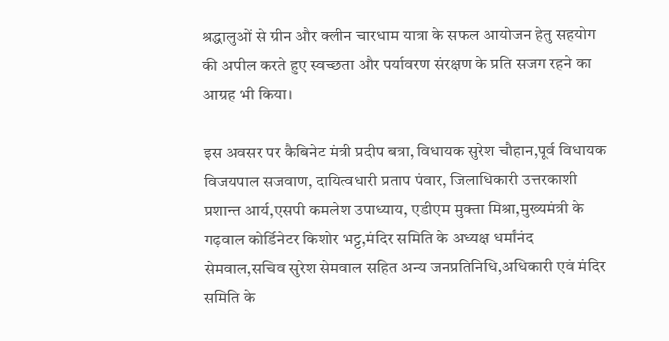श्रद्धालुओं से ग्रीन और क्लीन चारधाम यात्रा के सफल आयोजन हेतु सहयोग की अपील करते हुए स्वच्छता और पर्यावरण संरक्षण के प्रति सजग रहने का आग्रह भी किया।

इस अवसर पर कैबिनेट मंत्री प्रदीप बत्रा, विधायक सुरेश चौहान,पूर्व विधायक विजयपाल सजवाण, दायित्वधारी प्रताप पंवार, जिलाधिकारी उत्तरकाशी प्रशान्त आर्य,एसपी कमलेश उपाध्याय, एडीएम मुक्ता मिश्रा,मुख्यमंत्री के गढ़वाल कोर्डिनेटर किशोर भट्ट,मंदिर समिति के अध्यक्ष धर्मांनंद सेमवाल,सचिव सुरेश सेमवाल सहित अन्य जनप्रतिनिधि,अधिकारी एवं मंदिर समिति के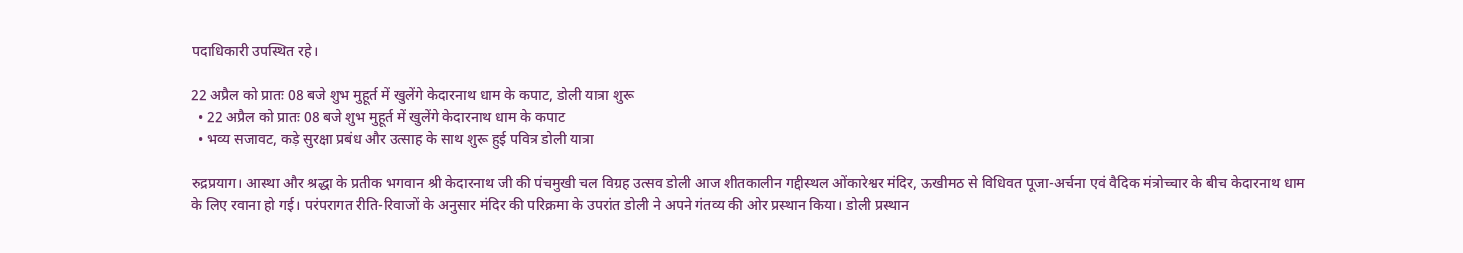पदाधिकारी उपस्थित रहे।

22 अप्रैल को प्रातः 08 बजे शुभ मुहूर्त में खुलेंगे केदारनाथ धाम के कपाट, डोली यात्रा शुरू
  • 22 अप्रैल को प्रातः 08 बजे शुभ मुहूर्त में खुलेंगे केदारनाथ धाम के कपाट
  • भव्य सजावट, कड़े सुरक्षा प्रबंध और उत्साह के साथ शुरू हुई पवित्र डोली यात्रा

रुद्रप्रयाग। आस्था और श्रद्धा के प्रतीक भगवान श्री केदारनाथ जी की पंचमुखी चल विग्रह उत्सव डोली आज शीतकालीन गद्दीस्थल ओंकारेश्वर मंदिर, ऊखीमठ से विधिवत पूजा-अर्चना एवं वैदिक मंत्रोच्चार के बीच केदारनाथ धाम के लिए रवाना हो गई। परंपरागत रीति-रिवाजों के अनुसार मंदिर की परिक्रमा के उपरांत डोली ने अपने गंतव्य की ओर प्रस्थान किया। डोली प्रस्थान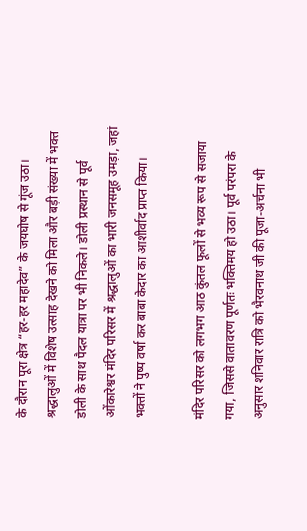के दौरान पूरा क्षेत्र “हर-हर महादेव” के जयघोष से गूंज उठा। श्रद्धालुओं में विशेष उत्साह देखने को मिला और बड़ी संख्या में भक्त डोली के साथ पैदल यात्रा पर भी निकले। डोली प्रस्थान से पूर्व ओंकारेश्वर मंदिर परिसर में श्रद्धालुओं का भारी जनसमूह उमड़ा, जहां भक्तों ने पुष्प वर्षा कर बाबा केदार का आशीर्वाद प्राप्त किया।

मंदिर परिसर को लगभग आठ कुंतल फूलों से भव्य रूप से सजाया गया, जिससे वातावरण पूर्णतः भक्तिमय हो उठा। पूर्व परंपरा के अनुसार शनिवार रात्रि को भैरवनाथ जी की पूजा-अर्चना भी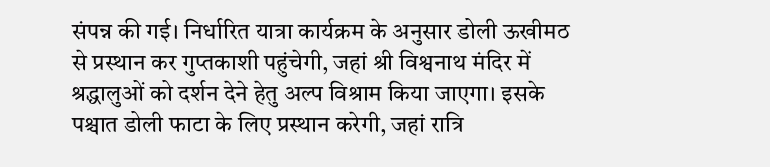संपन्न की गई। निर्धारित यात्रा कार्यक्रम के अनुसार डोली ऊखीमठ से प्रस्थान कर गुप्तकाशी पहुंचेगी, जहां श्री विश्वनाथ मंदिर में श्रद्धालुओं को दर्शन देने हेतु अल्प विश्राम किया जाएगा। इसके पश्चात डोली फाटा के लिए प्रस्थान करेगी, जहां रात्रि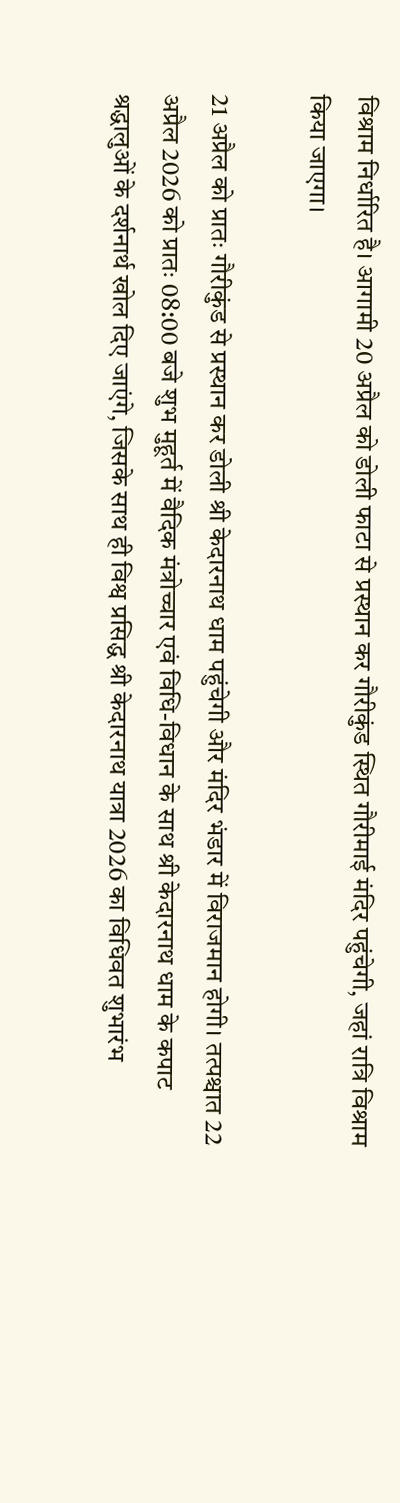विश्राम निर्धारित है। आगामी 20 अप्रैल को डोली फाटा से प्रस्थान कर गौरीकुंड स्थित गौरीमाई मंदिर पहुंचेगी, जहां रात्रि विश्राम किया जाएगा।

21 अप्रैल को प्रातः गौरीकुंड से प्रस्थान कर डोली श्री केदारनाथ धाम पहुंचेगी और मंदिर भंडार में विराजमान होगी। तत्पश्चात 22 अप्रैल 2026 को प्रातः 08:00 बजे शुभ मुहूर्त में वैदिक मंत्रोच्चार एवं विधि-विधान के साथ श्री केदारनाथ धाम के कपाट श्रद्धालुओं के दर्शनार्थ खोल दिए जाएंगे, जिसके साथ ही विश्व प्रसिद्ध श्री केदारनाथ यात्रा 2026 का विधिवत शुभारंभ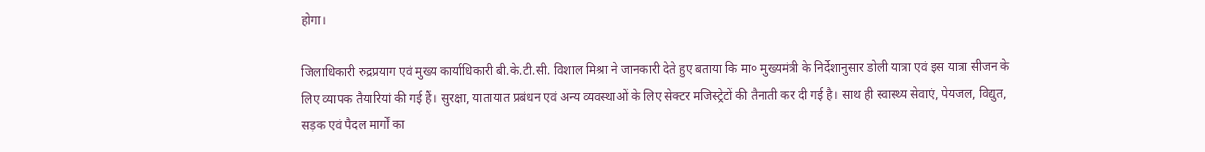होगा।

जिलाधिकारी रुद्रप्रयाग एवं मुख्य कार्याधिकारी बी.के.टी.सी. विशाल मिश्रा ने जानकारी देते हुए बताया कि मा० मुख्यमंत्री के निर्देशानुसार डोली यात्रा एवं इस यात्रा सीजन के लिए व्यापक तैयारियां की गई हैं। सुरक्षा, यातायात प्रबंधन एवं अन्य व्यवस्थाओं के लिए सेक्टर मजिस्ट्रेटों की तैनाती कर दी गई है। साथ ही स्वास्थ्य सेवाएं, पेयजल, विद्युत, सड़क एवं पैदल मार्गों का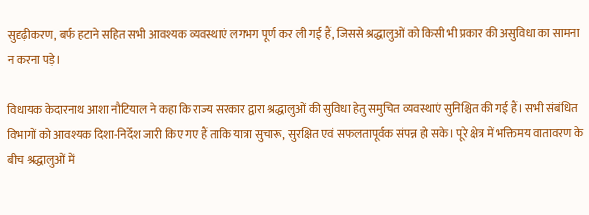सुदृढ़ीकरण, बर्फ हटाने सहित सभी आवश्यक व्यवस्थाएं लगभग पूर्ण कर ली गई हैं, जिससे श्रद्धालुओं को किसी भी प्रकार की असुविधा का सामना न करना पड़े।

विधायक केदारनाथ आशा नौटियाल ने कहा कि राज्य सरकार द्वारा श्रद्धालुओं की सुविधा हेतु समुचित व्यवस्थाएं सुनिश्चित की गई हैं। सभी संबंधित विभागों को आवश्यक दिशा-निर्देश जारी किए गए हैं ताकि यात्रा सुचारू, सुरक्षित एवं सफलतापूर्वक संपन्न हो सके। पूरे क्षेत्र में भक्तिमय वातावरण के बीच श्रद्धालुओं में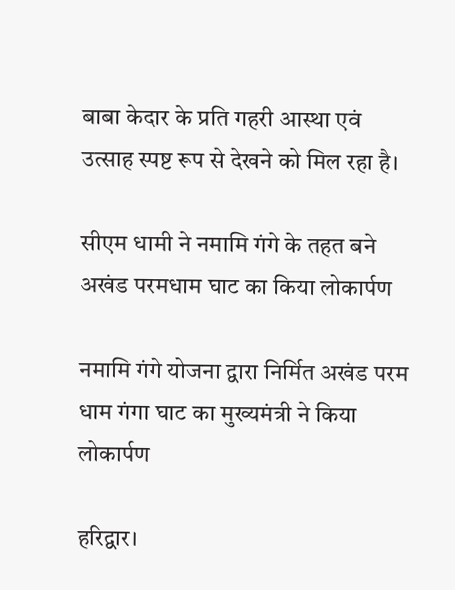बाबा केदार के प्रति गहरी आस्था एवं उत्साह स्पष्ट रूप से देखने को मिल रहा है।

सीएम धामी ने नमामि गंगे के तहत बने अखंड परमधाम घाट का किया लोकार्पण

नमामि गंगे योजना द्वारा निर्मित अखंड परम धाम गंगा घाट का मुख्यमंत्री ने किया लोकार्पण

हरिद्वार।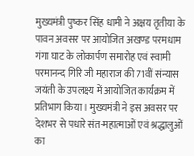मुख्यमंत्री पुष्कर सिंह धामी ने अक्षय तृतीया के पावन अवसर पर आयोजित अखण्ड परमधाम गंगा घाट के लोकार्पण समारोह एवं स्वामी परमानन्द गिरि जी महाराज की 71वीं संन्यास जयंती के उपलक्ष्य में आयोजित कार्यक्रम में प्रतिभाग किया। मुख्यमंत्री ने इस अवसर पर देशभर से पधारे संत-महात्माओं एवं श्रद्धालुओं का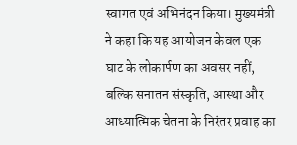स्वागत एवं अभिनंदन किया। मुख्यमंत्री ने कहा कि यह आयोजन केवल एक घाट के लोकार्पण का अवसर नहीं, बल्कि सनातन संस्कृति, आस्था और आध्यात्मिक चेतना के निरंतर प्रवाह का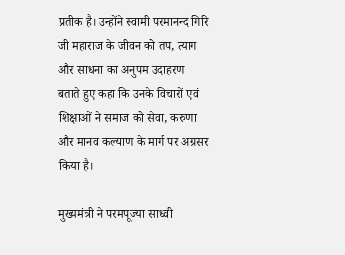प्रतीक है। उन्होंने स्वामी परमानन्द गिरि जी महाराज के जीवन को तप, त्याग और साधना का अनुपम उदाहरण बताते हुए कहा कि उनके विचारों एवं शिक्षाओं ने समाज को सेवा, करुणा और मानव कल्याण के मार्ग पर अग्रसर किया है।

मुख्यमंत्री ने परमपूज्या साध्वी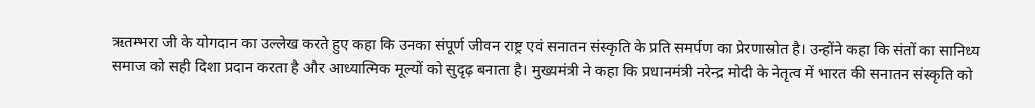ऋतम्भरा जी के योगदान का उल्लेख करते हुए कहा कि उनका संपूर्ण जीवन राष्ट्र एवं सनातन संस्कृति के प्रति समर्पण का प्रेरणास्रोत है। उन्होंने कहा कि संतों का सानिध्य समाज को सही दिशा प्रदान करता है और आध्यात्मिक मूल्यों को सुदृढ़ बनाता है। मुख्यमंत्री ने कहा कि प्रधानमंत्री नरेन्द्र मोदी के नेतृत्व में भारत की सनातन संस्कृति को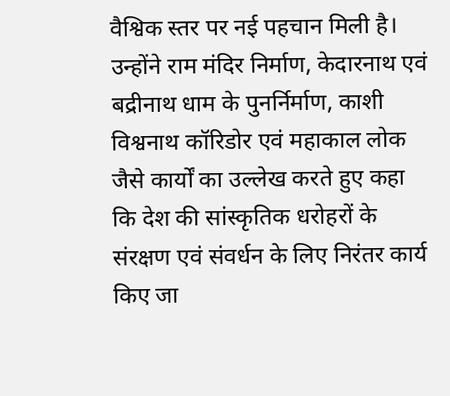वैश्विक स्तर पर नई पहचान मिली है। उन्होंने राम मंदिर निर्माण, केदारनाथ एवं बद्रीनाथ धाम के पुनर्निर्माण, काशी विश्वनाथ कॉरिडोर एवं महाकाल लोक जैसे कार्यों का उल्लेख करते हुए कहा कि देश की सांस्कृतिक धरोहरों के संरक्षण एवं संवर्धन के लिए निरंतर कार्य किए जा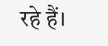रहे हैं।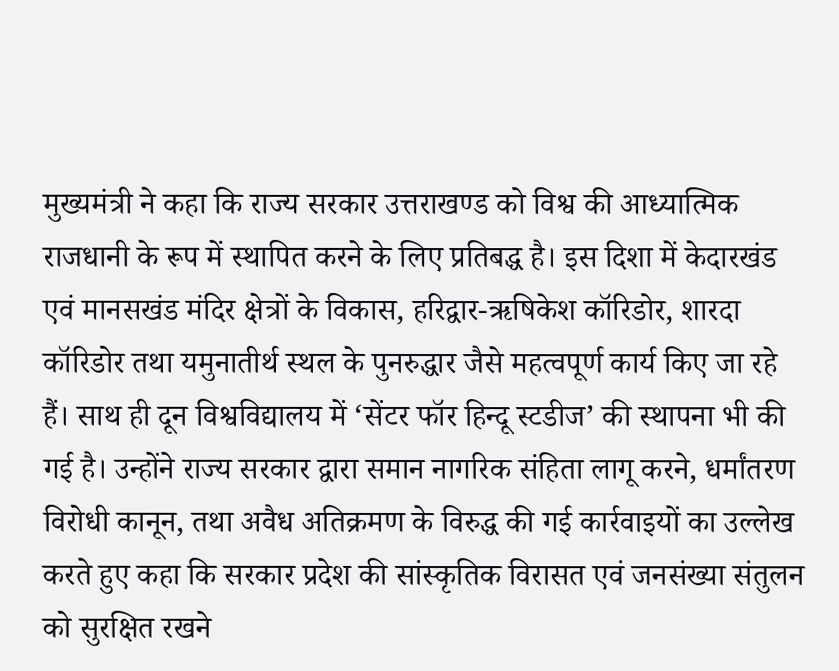मुख्यमंत्री ने कहा कि राज्य सरकार उत्तराखण्ड को विश्व की आध्यात्मिक राजधानी के रूप में स्थापित करने के लिए प्रतिबद्ध है। इस दिशा में केदारखंड एवं मानसखंड मंदिर क्षेत्रों के विकास, हरिद्वार-ऋषिकेश कॉरिडोर, शारदा कॉरिडोर तथा यमुनातीर्थ स्थल के पुनरुद्धार जैसे महत्वपूर्ण कार्य किए जा रहे हैं। साथ ही दून विश्वविद्यालय में ‘सेंटर फॉर हिन्दू स्टडीज’ की स्थापना भी की गई है। उन्होंने राज्य सरकार द्वारा समान नागरिक संहिता लागू करने, धर्मांतरण विरोधी कानून, तथा अवैध अतिक्रमण के विरुद्ध की गई कार्रवाइयों का उल्लेख करते हुए कहा कि सरकार प्रदेश की सांस्कृतिक विरासत एवं जनसंख्या संतुलन को सुरक्षित रखने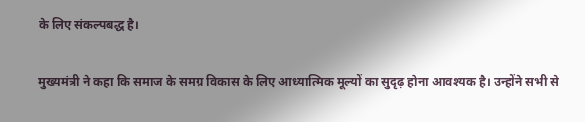के लिए संकल्पबद्ध है।

मुख्यमंत्री ने कहा कि समाज के समग्र विकास के लिए आध्यात्मिक मूल्यों का सुदृढ़ होना आवश्यक है। उन्होंने सभी से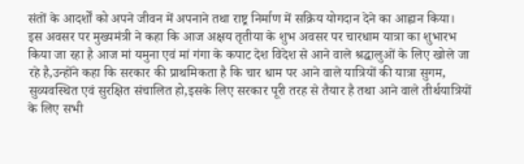संतों के आदर्शों को अपने जीवन में अपनाने तथा राष्ट्र निर्माण में सक्रिय योगदान देने का आह्वान किया। इस अवसर पर मुख्यमंत्री ने कहा कि आज अक्षय तृतीया के शुभ अवसर पर चारधाम यात्रा का शुभारभ किया जा रहा है आज मां यमुना एवं मां गंगा के कपाट देश विदेश से आने वाले श्रद्धालुओं के लिए खोले जा रहे है,उन्होंने कहा कि सरकार की प्राथमिकता है कि चार धाम पर आने वाले यात्रियों की यात्रा सुगम, सुव्यवस्थित एवं सुरक्षित संचालित हो,इसके लिए सरकार पूरी तरह से तैयार है तथा आने वाले तीर्थयात्रियों के लिए सभी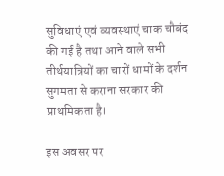सुविधाएं एवं व्यवस्थाएं चाक चौबंद की गई है तथा आने वाले सभी तीर्थयात्रियों का चारों धामों के दर्शन सुगमता से कराना सरकार की प्राथमिकता है।

इस अवसर पर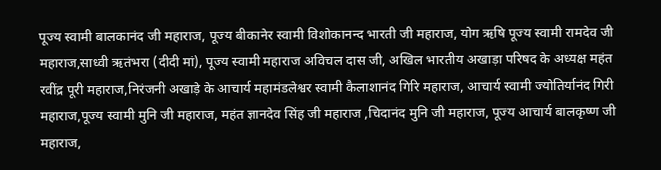पूज्य स्वामी बालकानंद जी महाराज, पूज्य बीकानेर स्वामी विशोकानन्द भारती जी महाराज, योग ऋषि पूज्य स्वामी रामदेव जी महाराज,साध्वी ऋतंभरा (दीदी मां), पूज्य स्वामी महाराज अविचल दास जी, अखिल भारतीय अखाड़ा परिषद के अध्यक्ष महंत रवींद्र पूरी महाराज,निरंजनी अखाड़े के आचार्य महामंडलेश्वर स्वामी कैलाशानंद गिरि महाराज, आचार्य स्वामी ज्योतिर्यानंद गिरी महाराज,पूज्य स्वामी मुनि जी महाराज, महंत ज्ञानदेव सिंह जी महाराज ,चिदानंद मुनि जी महाराज, पूज्य आचार्य बालकृष्ण जी महाराज,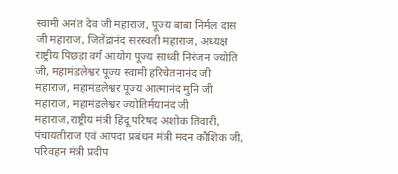स्वामी अनंत देव जी महाराज, पूज्य बाबा निर्मल दास जी महाराज, जितेंद्रानंद सरस्वती महाराज, अध्यक्ष राष्ट्रीय पिछड़ा वर्ग आयोग पूज्य साध्वी निरंजन ज्योति जी, महामंडलेश्वर पूज्य स्वामी हरिचेतनानंद जी महाराज, महामंडलेश्वर पूज्य आत्मानंद मुनि जी महाराज, महामंडलेश्वर ज्योतिर्मयानंद जी महाराज,राष्ट्रीय मंत्री हिंदू परिषद अशोक तिवारी, पंचायतीराज एवं आपदा प्रबंधन मंत्री मदन कौशिक जी, परिवहन मंत्री प्रदीप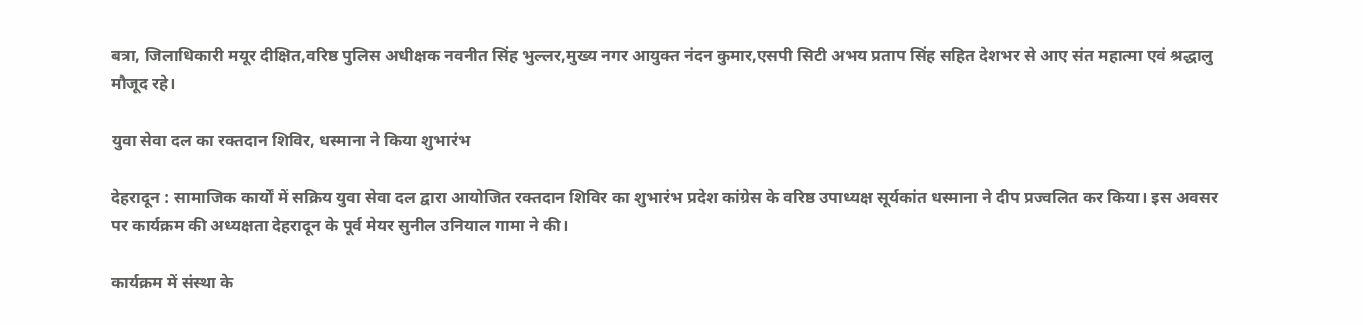बत्रा, जिलाधिकारी मयूर दीक्षित,वरिष्ठ पुलिस अधीक्षक नवनीत सिंह भुल्लर,मुख्य नगर आयुक्त नंदन कुमार,एसपी सिटी अभय प्रताप सिंह सहित देशभर से आए संत महात्मा एवं श्रद्धालु मौजूद रहे।

युवा सेवा दल का रक्तदान शिविर, धस्माना ने किया शुभारंभ

देहरादून : सामाजिक कार्यों में सक्रिय युवा सेवा दल द्वारा आयोजित रक्तदान शिविर का शुभारंभ प्रदेश कांग्रेस के वरिष्ठ उपाध्यक्ष सूर्यकांत धस्माना ने दीप प्रज्वलित कर किया। इस अवसर पर कार्यक्रम की अध्यक्षता देहरादून के पूर्व मेयर सुनील उनियाल गामा ने की।

कार्यक्रम में संस्था के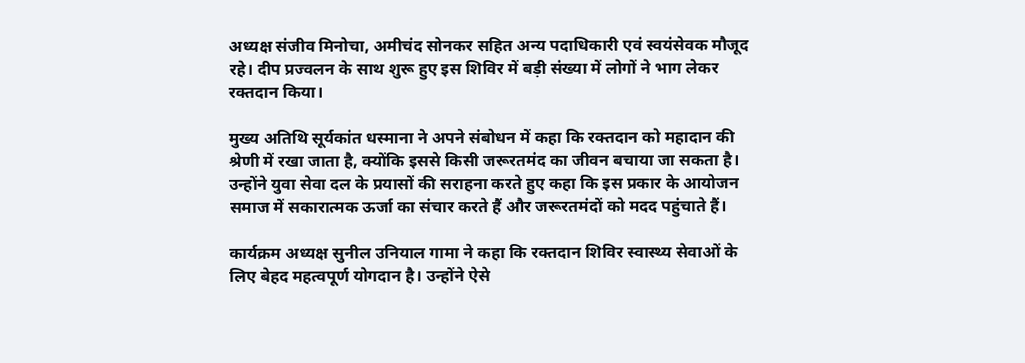अध्यक्ष संजीव मिनोचा, अमीचंद सोनकर सहित अन्य पदाधिकारी एवं स्वयंसेवक मौजूद रहे। दीप प्रज्वलन के साथ शुरू हुए इस शिविर में बड़ी संख्या में लोगों ने भाग लेकर रक्तदान किया।

मुख्य अतिथि सूर्यकांत धस्माना ने अपने संबोधन में कहा कि रक्तदान को महादान की श्रेणी में रखा जाता है, क्योंकि इससे किसी जरूरतमंद का जीवन बचाया जा सकता है। उन्होंने युवा सेवा दल के प्रयासों की सराहना करते हुए कहा कि इस प्रकार के आयोजन समाज में सकारात्मक ऊर्जा का संचार करते हैं और जरूरतमंदों को मदद पहुंचाते हैं।

कार्यक्रम अध्यक्ष सुनील उनियाल गामा ने कहा कि रक्तदान शिविर स्वास्थ्य सेवाओं के लिए बेहद महत्वपूर्ण योगदान है। उन्होंने ऐसे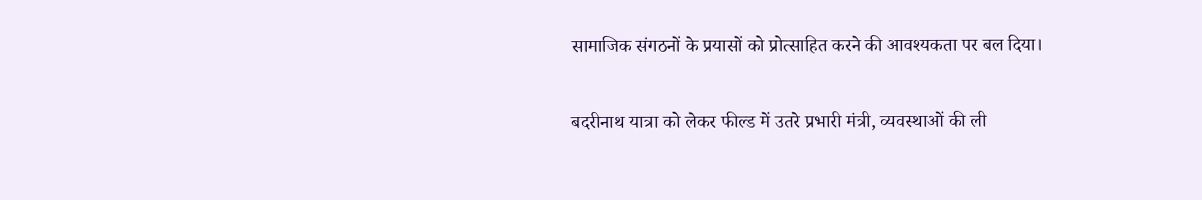सामाजिक संगठनों के प्रयासों को प्रोत्साहित करने की आवश्यकता पर बल दिया।

बदरीनाथ यात्रा को लेकर फील्ड में उतरे प्रभारी मंत्री, व्यवस्थाओं की ली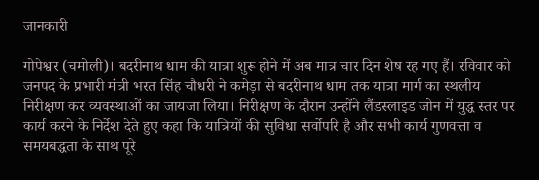जानकारी

गोपेश्वर (चमोली)। बदरीनाथ धाम की यात्रा शुरू होने में अब मात्र चार दिन शेष रह गए हैं। रविवार को जनपद के प्रभारी मंत्री भरत सिंह चौधरी ने कमेड़ा से बदरीनाथ धाम तक यात्रा मार्ग का स्थलीय निरीक्षण कर व्यवस्थाओं का जायजा लिया। निरीक्षण के दौरान उन्होंने लैंडस्लाइड जोन में युद्ध स्तर पर कार्य करने के निर्देश देते हुए कहा कि यात्रियों की सुविधा सर्वोपरि है और सभी कार्य गुणवत्ता व समयबद्धता के साथ पूरे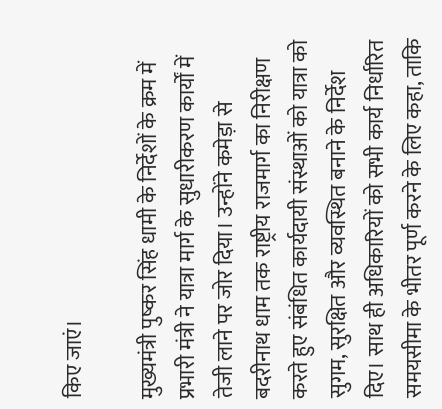किए जाएं।

मुख्यमंत्री पुष्कर सिंह धामी के निर्देशों के क्रम में प्रभारी मंत्री ने यात्रा मार्ग के सुधारीकरण कार्यों में तेजी लाने पर जोर दिया। उन्होंने कमेड़ा से बदरीनाथ धाम तक राष्ट्रीय राजमार्ग का निरीक्षण करते हुए संबंधित कार्यदायी संस्थाओं को यात्रा को सुगम, सुरक्षित और व्यवस्थित बनाने के निर्देश दिए। साथ ही अधिकारियों को सभी कार्य निर्धारित समयसीमा के भीतर पूर्ण करने के लिए कहा, ताकि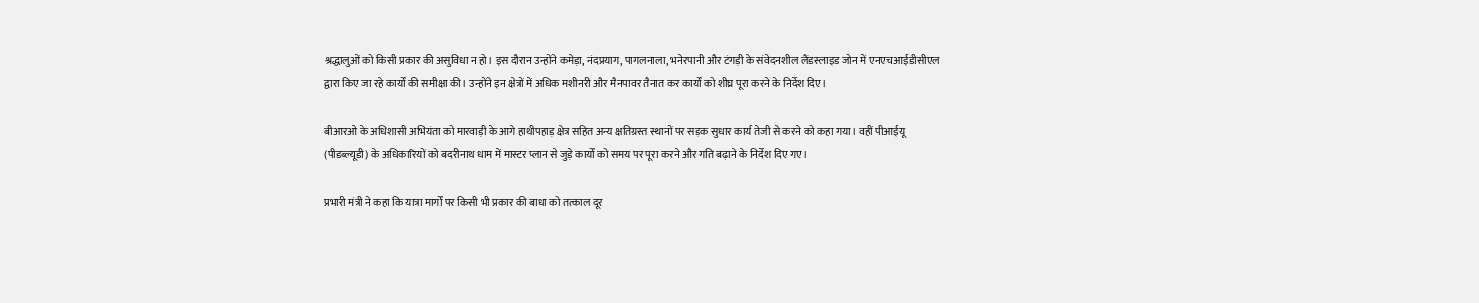श्रद्धालुओं को किसी प्रकार की असुविधा न हो। इस दौरान उन्होंने कमेड़ा, नंदप्रयाग, पागलनाला, भनेरपानी और टंगड़ी के संवेदनशील लैंडस्लाइड जोन में एनएचआईडीसीएल द्वारा किए जा रहे कार्यों की समीक्षा की। उन्होंने इन क्षेत्रों में अधिक मशीनरी और मैनपावर तैनात कर कार्यों को शीघ्र पूरा करने के निर्देश दिए।

बीआरओ के अधिशासी अभियंता को मारवाड़ी के आगे हाथीपहाड़ क्षेत्र सहित अन्य क्षतिग्रस्त स्थानों पर सड़क सुधार कार्य तेजी से करने को कहा गया। वहीं पीआईयू (पीडब्ल्यूडी) के अधिकारियों को बदरीनाथ धाम में मास्टर प्लान से जुड़े कार्यों को समय पर पूरा करने और गति बढ़ाने के निर्देश दिए गए।

प्रभारी मंत्री ने कहा कि यात्रा मार्गों पर किसी भी प्रकार की बाधा को तत्काल दूर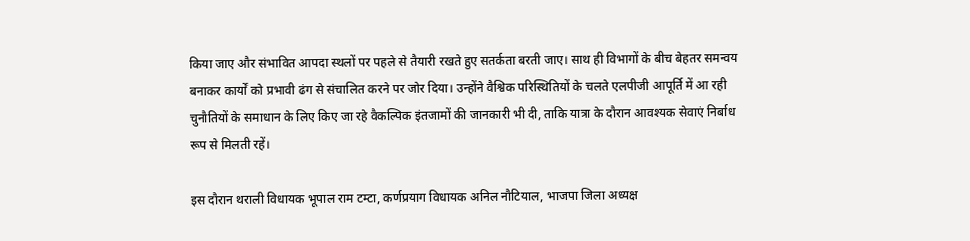किया जाए और संभावित आपदा स्थलों पर पहले से तैयारी रखते हुए सतर्कता बरती जाए। साथ ही विभागों के बीच बेहतर समन्वय बनाकर कार्यों को प्रभावी ढंग से संचालित करने पर जोर दिया। उन्होंने वैश्विक परिस्थितियों के चलते एलपीजी आपूर्ति में आ रही चुनौतियों के समाधान के लिए किए जा रहे वैकल्पिक इंतजामों की जानकारी भी दी, ताकि यात्रा के दौरान आवश्यक सेवाएं निर्बाध रूप से मिलती रहें।

इस दौरान थराली विधायक भूपाल राम टम्टा, कर्णप्रयाग विधायक अनिल नौटियाल, भाजपा जिला अध्यक्ष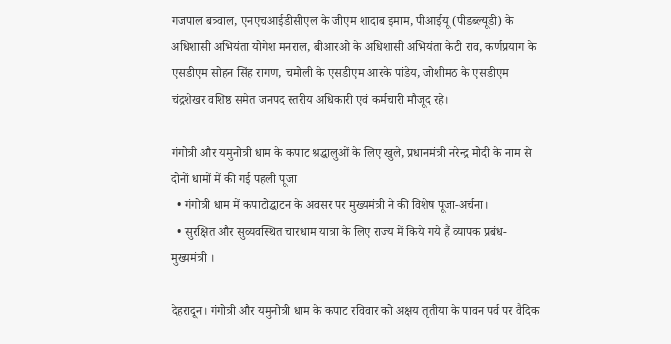गजपाल बत्र्वाल, एनएचआईडीसीएल के जीएम शादाब इमाम, पीआईयू (पीडब्ल्यूडी) के अधिशासी अभियंता योगेश मनराल, बीआरओ के अधिशासी अभियंता केटी राव, कर्णप्रयाग के एसडीएम सोहन सिंह रागण, चमोली के एसडीएम आरके पांडेय, जोशीमठ के एसडीएम चंद्रशेखर वशिष्ठ समेत जनपद स्तरीय अधिकारी एवं कर्मचारी मौजूद रहे।

गंगोत्री और यमुनोत्री धाम के कपाट श्रद्धालुओं के लिए खुले, प्रधानमंत्री नरेन्द्र मोदी के नाम से दोनों धामों में की गई पहली पूजा
  • गंगोत्री धाम में कपाटोद्घाटन के अवसर पर मुख्यमंत्री ने की विशेष पूजा-अर्चना।
  • सुरक्षित और सुव्यवस्थित चारधाम यात्रा के लिए राज्य में किये गये हैं व्यापक प्रबंध- मुख्यमंत्री ।

देहरादून। गंगोत्री और यमुनोत्री धाम के कपाट रविवार को अक्षय तृतीया के पावन पर्व पर वैदिक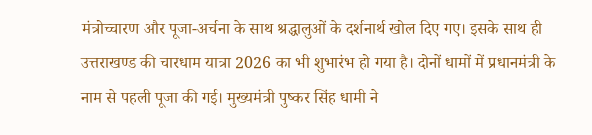मंत्रोच्चारण और पूजा-अर्चना के साथ श्रद्धालुओं के दर्शनार्थ खोल दिए गए। इसके साथ ही उत्तराखण्ड की चारधाम यात्रा 2026 का भी शुभारंभ हो गया है। दोनों धामों में प्रधानमंत्री के नाम से पहली पूजा की गई। मुख्यमंत्री पुष्कर सिंह धामी ने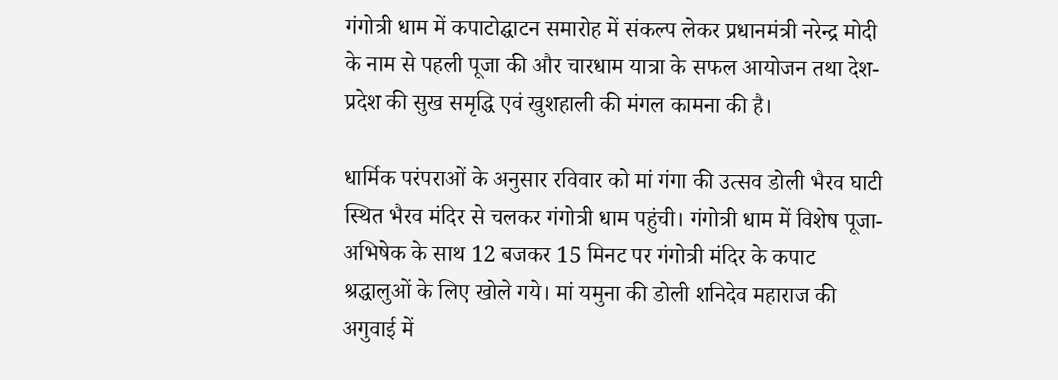गंगोत्री धाम में कपाटोद्घाटन समारोह में संकल्प लेकर प्रधानमंत्री नरेन्द्र मोदी के नाम से पहली पूजा की और चारधाम यात्रा के सफल आयोजन तथा देश-प्रदेश की सुख समृद्धि एवं खुशहाली की मंगल कामना की है।

धार्मिक परंपराओं के अनुसार रविवार को मां गंगा की उत्सव डोली भैरव घाटी स्थित भैरव मंदिर से चलकर गंगोत्री धाम पहुंची। गंगोत्री धाम में विशेष पूजा-अभिषेक के साथ 12 बजकर 15 मिनट पर गंगोत्री मंदिर के कपाट श्रद्धालुओं के लिए खोले गये। मां यमुना की डोली शनिदेव महाराज की अगुवाई में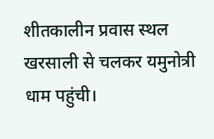शीतकालीन प्रवास स्थल खरसाली से चलकर यमुनोत्री धाम पहुंची।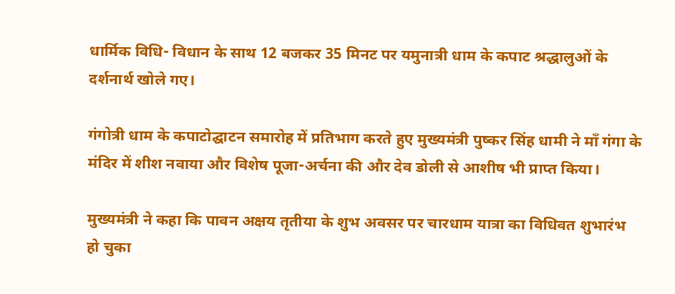धार्मिक विधि- विधान के साथ 12 बजकर 35 मिनट पर यमुनात्री धाम के कपाट श्रद्धालुओं के दर्शनार्थ खोले गए।

गंगोत्री धाम के कपाटोद्घाटन समारोह में प्रतिभाग करते हुए मुख्यमंत्री पुष्कर सिंह धामी ने मॉं गंगा के मंदिर में शीश नवाया और विशेष पूजा-अर्चना की और देव डोली से आशीष भी प्राप्त किया।

मुख्यमंत्री ने कहा कि पावन अक्षय तृतीया के शुभ अवसर पर चारधाम यात्रा का विधिवत शुभारंभ हो चुका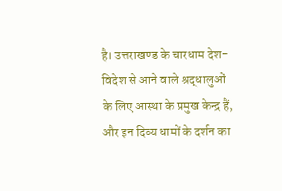है। उत्तराखण्ड के चारधाम देश-विदेश से आने वाले श्रद्धालुओं के लिए आस्था के प्रमुख केन्द्र हैं, और इन दिव्य धामों के दर्शन का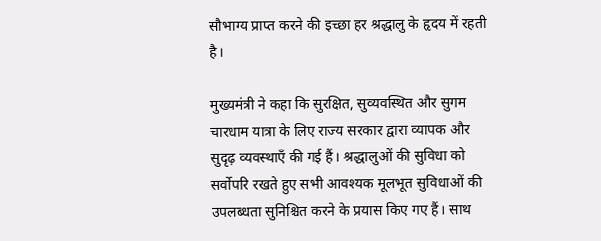सौभाग्य प्राप्त करने की इच्छा हर श्रद्धालु के हृदय में रहती है।

मुख्यमंत्री ने कहा कि सुरक्षित, सुव्यवस्थित और सुगम चारधाम यात्रा के लिए राज्य सरकार द्वारा व्यापक और सुदृढ़ व्यवस्थाएँ की गई हैं। श्रद्धालुओं की सुविधा को सर्वोपरि रखते हुए सभी आवश्यक मूलभूत सुविधाओं की उपलब्धता सुनिश्चित करने के प्रयास किए गए हैं। साथ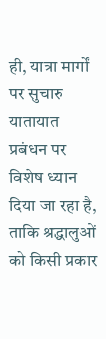ही, यात्रा मार्गों पर सुचारु यातायात प्रबंधन पर विशेष ध्यान दिया जा रहा है, ताकि श्रद्धालुओं को किसी प्रकार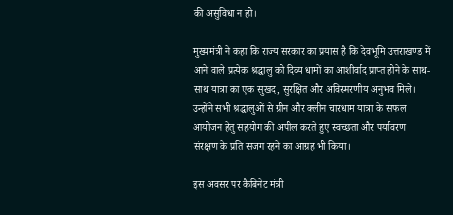की असुविधा न हो।

मुख्यमंत्री ने कहा कि राज्य सरकार का प्रयास है कि देवभूमि उत्तराखण्ड में आने वाले प्रत्येक श्रद्धालु को दिव्य धामों का आशीर्वाद प्राप्त होने के साथ-साथ यात्रा का एक सुखद, सुरक्षित और अविस्मरणीय अनुभव मिले। उन्होंने सभी श्रद्धालुओं से ग्रीन और क्लीन चारधाम यात्रा के सफल आयोजन हेतु सहयोग की अपील करते हुए स्वच्छता और पर्यावरण संरक्षण के प्रति सजग रहने का आग्रह भी किया।

इस अवसर पर कैबिनेट मंत्री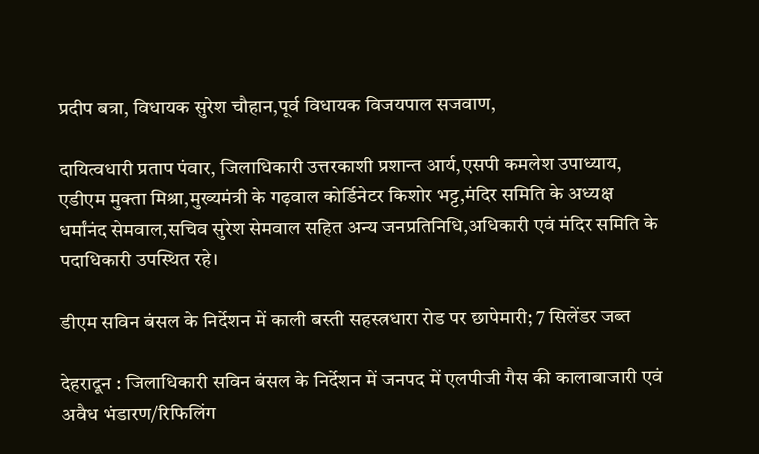प्रदीप बत्रा, विधायक सुरेश चौहान,पूर्व विधायक विजयपाल सजवाण,

दायित्वधारी प्रताप पंवार, जिलाधिकारी उत्तरकाशी प्रशान्त आर्य,एसपी कमलेश उपाध्याय, एडीएम मुक्ता मिश्रा,मुख्यमंत्री के गढ़वाल कोर्डिनेटर किशोर भट्ट,मंदिर समिति के अध्यक्ष धर्मांनंद सेमवाल,सचिव सुरेश सेमवाल सहित अन्य जनप्रतिनिधि,अधिकारी एवं मंदिर समिति के पदाधिकारी उपस्थित रहे।

डीएम सविन बंसल के निर्देशन में काली बस्ती सहस्त्रधारा रोड पर छापेमारी; 7 सिलेंडर जब्त

देहरादून : जिलाधिकारी सविन बंसल के निर्देशन में जनपद में एलपीजी गैस की कालाबाजारी एवं अवैध भंडारण/रिफिलिंग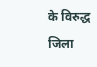के विरुद्ध जिला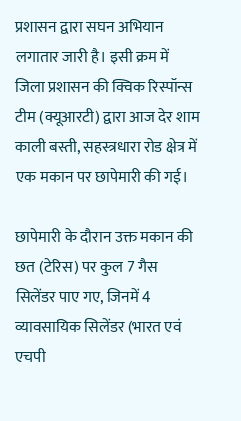प्रशासन द्वारा सघन अभियान लगातार जारी है। इसी क्रम में जिला प्रशासन की क्विक रिस्पॉन्स टीम (क्यूआरटी) द्वारा आज देर शाम काली बस्ती, सहस्त्रधारा रोड क्षेत्र में एक मकान पर छापेमारी की गई।

छापेमारी के दौरान उक्त मकान की छत (टेरिस) पर कुल 7 गैस सिलेंडर पाए गए, जिनमें 4 व्यावसायिक सिलेंडर (भारत एवं एचपी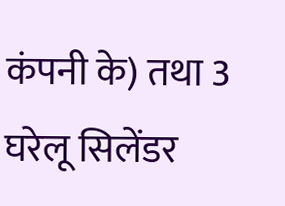कंपनी के) तथा 3 घरेलू सिलेंडर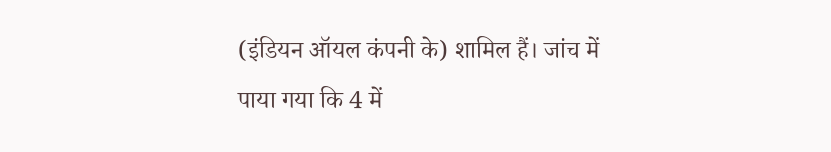(इंडियन ऑयल कंपनी के) शामिल हैं। जांच में पाया गया कि 4 में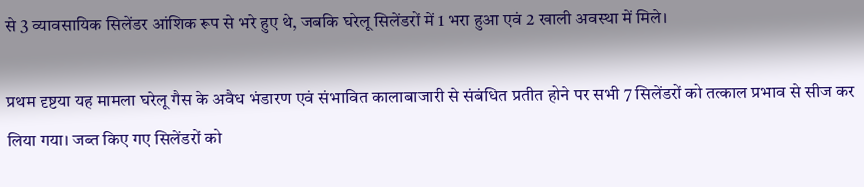से 3 व्यावसायिक सिलेंडर आंशिक रूप से भरे हुए थे, जबकि घरेलू सिलेंडरों में 1 भरा हुआ एवं 2 खाली अवस्था में मिले।

प्रथम दृष्टया यह मामला घरेलू गैस के अवैध भंडारण एवं संभावित कालाबाजारी से संबंधित प्रतीत होने पर सभी 7 सिलेंडरों को तत्काल प्रभाव से सीज कर लिया गया। जब्त किए गए सिलेंडरों को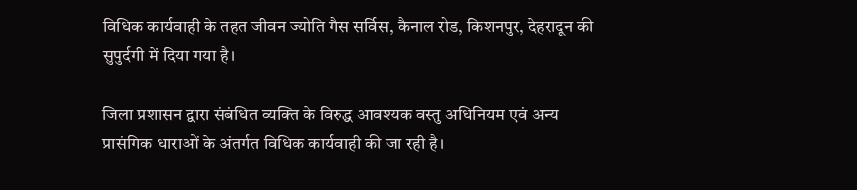विधिक कार्यवाही के तहत जीवन ज्योति गैस सर्विस, कैनाल रोड, किशनपुर, देहरादून की सुपुर्दगी में दिया गया है।

जिला प्रशासन द्वारा संबंधित व्यक्ति के विरुद्ध आवश्यक वस्तु अधिनियम एवं अन्य प्रासंगिक धाराओं के अंतर्गत विधिक कार्यवाही की जा रही है।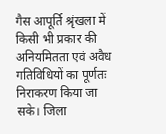गैस आपूर्ति श्रृंखला में किसी भी प्रकार की अनियमितता एवं अवैध गतिविधियों का पूर्णतः निराकरण किया जा सके। जिला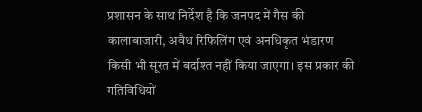प्रशासन के साथ निर्देश है कि जनपद में गैस की कालाबाजारी, अवैध रिफिलिंग एवं अनधिकृत भंडारण किसी भी सूरत में बर्दाश्त नहीं किया जाएगा। इस प्रकार की गतिविधियों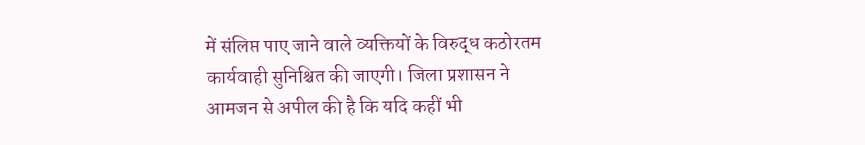में संलिप्त पाए जाने वाले व्यक्तियों के विरुद्ध कठोरतम कार्यवाही सुनिश्चित की जाएगी। जिला प्रशासन ने आमजन से अपील की है कि यदि कहीं भी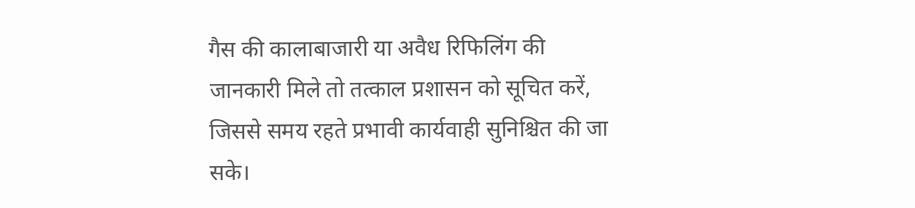गैस की कालाबाजारी या अवैध रिफिलिंग की जानकारी मिले तो तत्काल प्रशासन को सूचित करें, जिससे समय रहते प्रभावी कार्यवाही सुनिश्चित की जा सके।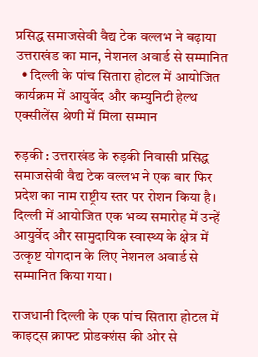प्रसिद्ध समाजसेवी वैद्य टेक वल्लभ ने बढ़ाया उत्तराखंड का मान, नेशनल अवार्ड से सम्मानित
  • दिल्ली के पांच सितारा होटल में आयोजित कार्यक्रम में आयुर्वेद और कम्युनिटी हेल्थ एक्सीलेंस श्रेणी में मिला सम्मान

रुड़की : उत्तराखंड के रुड़की निवासी प्रसिद्ध समाजसेवी वैद्य टेक वल्लभ ने एक बार फिर प्रदेश का नाम राष्ट्रीय स्तर पर रोशन किया है। दिल्ली में आयोजित एक भव्य समारोह में उन्हें आयुर्वेद और सामुदायिक स्वास्थ्य के क्षेत्र में उत्कृष्ट योगदान के लिए नेशनल अवार्ड से सम्मानित किया गया।

राजधानी दिल्ली के एक पांच सितारा होटल में काइट्स क्राफ्ट प्रोडक्शंस की ओर से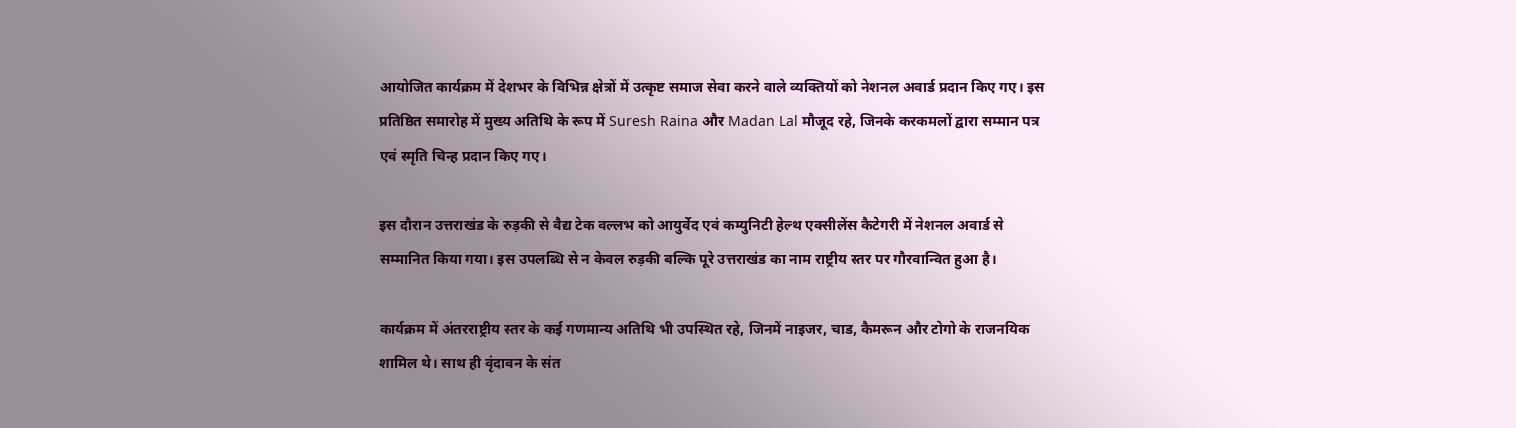आयोजित कार्यक्रम में देशभर के विभिन्न क्षेत्रों में उत्कृष्ट समाज सेवा करने वाले व्यक्तियों को नेशनल अवार्ड प्रदान किए गए। इस प्रतिष्ठित समारोह में मुख्य अतिथि के रूप में Suresh Raina और Madan Lal मौजूद रहे, जिनके करकमलों द्वारा सम्मान पत्र एवं स्मृति चिन्ह प्रदान किए गए।

इस दौरान उत्तराखंड के रुड़की से वैद्य टेक वल्लभ को आयुर्वेद एवं कम्युनिटी हेल्थ एक्सीलेंस कैटेगरी में नेशनल अवार्ड से सम्मानित किया गया। इस उपलब्धि से न केवल रुड़की बल्कि पूरे उत्तराखंड का नाम राष्ट्रीय स्तर पर गौरवान्वित हुआ है।

कार्यक्रम में अंतरराष्ट्रीय स्तर के कई गणमान्य अतिथि भी उपस्थित रहे, जिनमें नाइजर, चाड, कैमरून और टोगो के राजनयिक शामिल थे। साथ ही वृंदावन के संत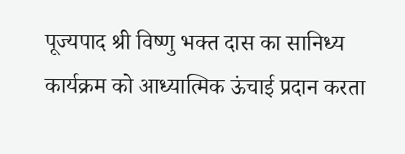पूज्यपाद श्री विष्णु भक्त दास का सानिध्य कार्यक्रम को आध्यात्मिक ऊंचाई प्रदान करता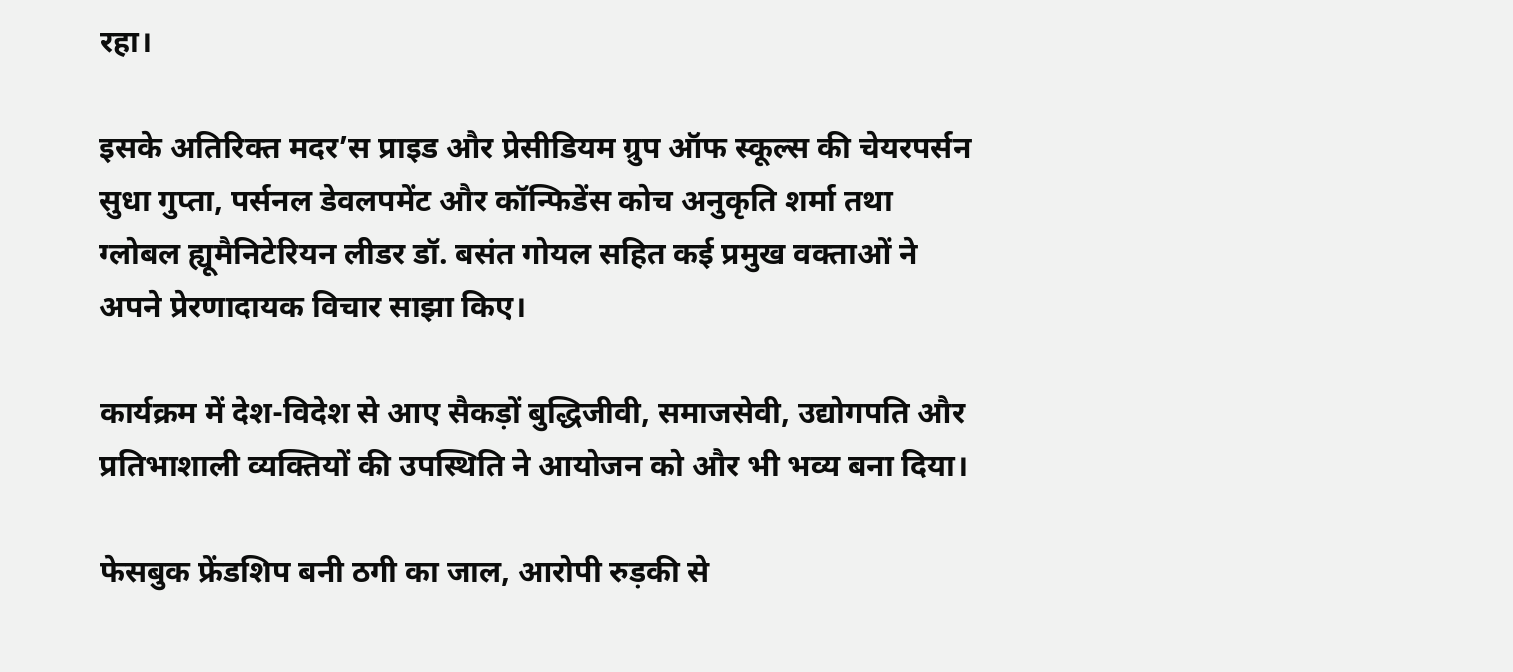रहा।

इसके अतिरिक्त मदर’स प्राइड और प्रेसीडियम ग्रुप ऑफ स्कूल्स की चेयरपर्सन सुधा गुप्ता, पर्सनल डेवलपमेंट और कॉन्फिडेंस कोच अनुकृति शर्मा तथा ग्लोबल ह्यूमैनिटेरियन लीडर डॉ. बसंत गोयल सहित कई प्रमुख वक्ताओं ने अपने प्रेरणादायक विचार साझा किए।

कार्यक्रम में देश-विदेश से आए सैकड़ों बुद्धिजीवी, समाजसेवी, उद्योगपति और प्रतिभाशाली व्यक्तियों की उपस्थिति ने आयोजन को और भी भव्य बना दिया।

फेसबुक फ्रेंडशिप बनी ठगी का जाल, आरोपी रुड़की से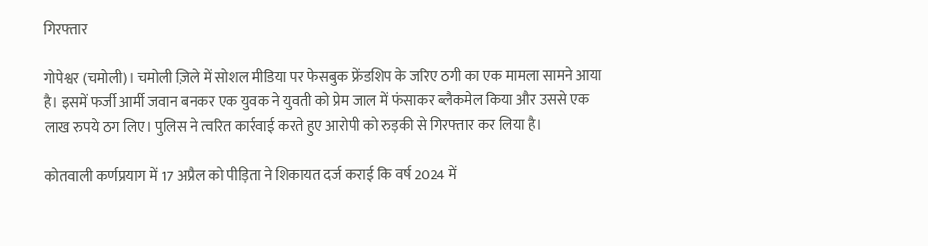गिरफ्तार

गोपेश्वर (चमोली)। चमोली ज़िले में सोशल मीडिया पर फेसबुक फ्रेंडशिप के जरिए ठगी का एक मामला सामने आया है। इसमें फर्जी आर्मी जवान बनकर एक युवक ने युवती को प्रेम जाल में फंसाकर ब्लैकमेल किया और उससे एक लाख रुपये ठग लिए। पुलिस ने त्वरित कार्रवाई करते हुए आरोपी को रुड़की से गिरफ्तार कर लिया है।

कोतवाली कर्णप्रयाग में 17 अप्रैल को पीड़िता ने शिकायत दर्ज कराई कि वर्ष 2024 में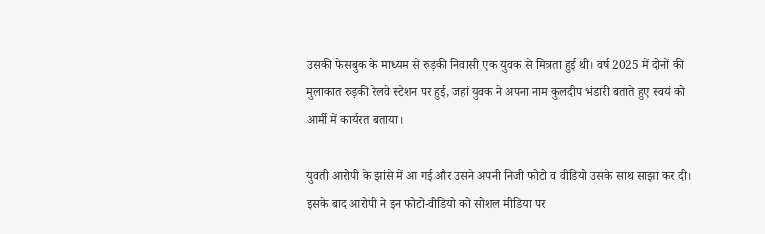उसकी फेसबुक के माध्यम से रुड़की निवासी एक युवक से मित्रता हुई थी। वर्ष 2025 में दोनों की मुलाकात रुड़की रेलवे स्टेशन पर हुई, जहां युवक ने अपना नाम कुलदीप भंडारी बताते हुए स्वयं को आर्मी में कार्यरत बताया।

युवती आरोपी के झांसे में आ गई और उसने अपनी निजी फोटो व वीडियो उसके साथ साझा कर दी। इसके बाद आरोपी ने इन फोटो-वीडियो को सोशल मीडिया पर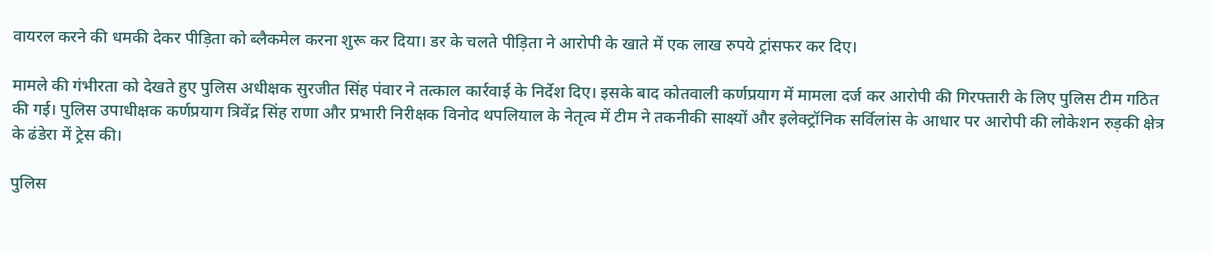वायरल करने की धमकी देकर पीड़िता को ब्लैकमेल करना शुरू कर दिया। डर के चलते पीड़िता ने आरोपी के खाते में एक लाख रुपये ट्रांसफर कर दिए।

मामले की गंभीरता को देखते हुए पुलिस अधीक्षक सुरजीत सिंह पंवार ने तत्काल कार्रवाई के निर्देश दिए। इसके बाद कोतवाली कर्णप्रयाग में मामला दर्ज कर आरोपी की गिरफ्तारी के लिए पुलिस टीम गठित की गई। पुलिस उपाधीक्षक कर्णप्रयाग त्रिवेंद्र सिंह राणा और प्रभारी निरीक्षक विनोद थपलियाल के नेतृत्व में टीम ने तकनीकी साक्ष्यों और इलेक्ट्रॉनिक सर्विलांस के आधार पर आरोपी की लोकेशन रुड़की क्षेत्र के ढंडेरा में ट्रेस की।

पुलिस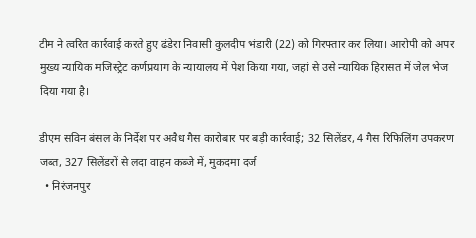टीम ने त्वरित कार्रवाई करते हुए ढंडेरा निवासी कुलदीप भंडारी (22) को गिरफ्तार कर लिया। आरोपी को अपर मुख्य न्यायिक मजिस्ट्रेट कर्णप्रयाग के न्यायालय में पेश किया गया, जहां से उसे न्यायिक हिरासत में जेल भेज दिया गया है।

डीएम सविन बंसल के निर्देश पर अवैध गैस कारोबार पर बड़ी कार्रवाई; 32 सिलेंडर, 4 गैस रिफिलिंग उपकरण जब्त, 327 सिलेंडरों से लदा वाहन कब्जे में, मुकदमा दर्ज
  • निरंजनपुर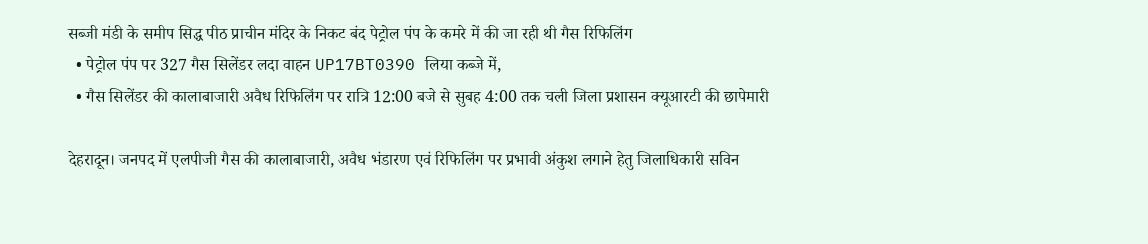सब्जी मंडी के समीप सिद्ध पीठ प्राचीन मंदिर के निकट बंद पेट्रोल पंप के कमरे में की जा रही थी गैस रिफिलिंग
  • पेट्रोल पंप पर 327 गैस सिलेंडर लदा वाहन UP17BT0390 लिया कब्जे में,
  • गैस सिलेंडर की कालाबाजारी अवैध रिफिलिंग पर रात्रि 12:00 बजे से सुबह 4:00 तक चली जिला प्रशासन क्यूआरटी की छापेमारी

देहरादून। जनपद में एलपीजी गैस की कालाबाजारी, अवैध भंडारण एवं रिफिलिंग पर प्रभावी अंकुश लगाने हेतु जिलाधिकारी सविन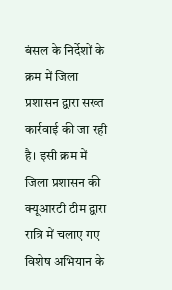बंसल के निर्देशों के क्रम में जिला प्रशासन द्वारा सख्त कार्रवाई की जा रही है। इसी क्रम में जिला प्रशासन की क्यूआरटी टीम द्वारा रात्रि में चलाए गए विशेष अभियान के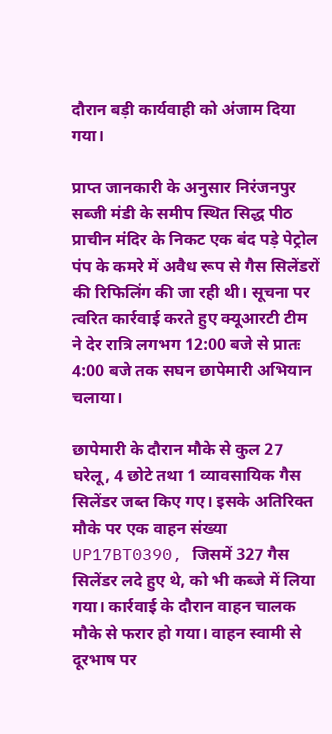दौरान बड़ी कार्यवाही को अंजाम दिया गया।

प्राप्त जानकारी के अनुसार निरंजनपुर सब्जी मंडी के समीप स्थित सिद्ध पीठ प्राचीन मंदिर के निकट एक बंद पड़े पेट्रोल पंप के कमरे में अवैध रूप से गैस सिलेंडरों की रिफिलिंग की जा रही थी। सूचना पर त्वरित कार्रवाई करते हुए क्यूआरटी टीम ने देर रात्रि लगभग 12:00 बजे से प्रातः 4:00 बजे तक सघन छापेमारी अभियान चलाया।

छापेमारी के दौरान मौके से कुल 27 घरेलू, 4 छोटे तथा 1 व्यावसायिक गैस सिलेंडर जब्त किए गए। इसके अतिरिक्त मौके पर एक वाहन संख्या UP17BT0390, जिसमें 327 गैस सिलेंडर लदे हुए थे, को भी कब्जे में लिया गया। कार्रवाई के दौरान वाहन चालक मौके से फरार हो गया। वाहन स्वामी से दूरभाष पर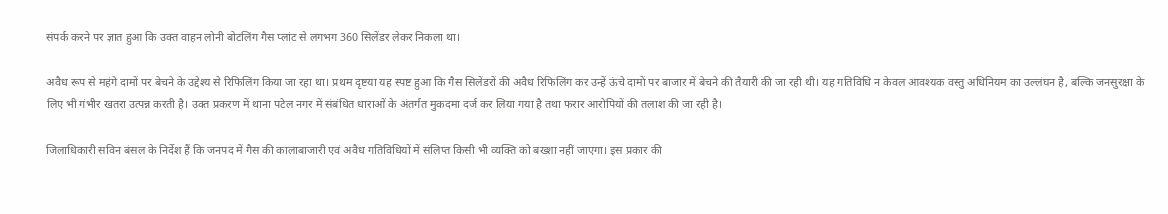संपर्क करने पर ज्ञात हुआ कि उक्त वाहन लोनी बोटलिंग गैस प्लांट से लगभग 360 सिलेंडर लेकर निकला था।

अवैध रूप से महंगे दामों पर बेचने के उद्देश्य से रिफिलिंग किया जा रहा था। प्रथम दृष्टया यह स्पष्ट हुआ कि गैस सिलेंडरों की अवैध रिफिलिंग कर उन्हें ऊंचे दामों पर बाजार में बेचने की तैयारी की जा रही थी। यह गतिविधि न केवल आवश्यक वस्तु अधिनियम का उल्लंघन है, बल्कि जनसुरक्षा के लिए भी गंभीर खतरा उत्पन्न करती है। उक्त प्रकरण में थाना पटेल नगर में संबंधित धाराओं के अंतर्गत मुकदमा दर्ज कर लिया गया है तथा फरार आरोपियों की तलाश की जा रही है।

जिलाधिकारी सविन बंसल के निर्देश हैं कि जनपद में गैस की कालाबाजारी एवं अवैध गतिविधियों में संलिप्त किसी भी व्यक्ति को बख्शा नहीं जाएगा। इस प्रकार की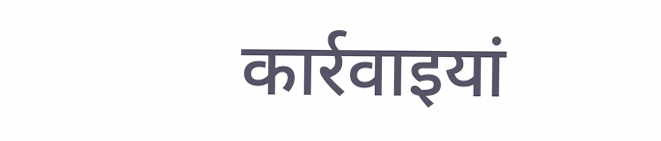कार्रवाइयां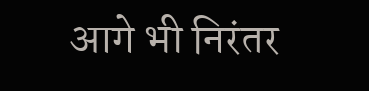आगे भी निरंतर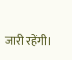जारी रहेंगी।